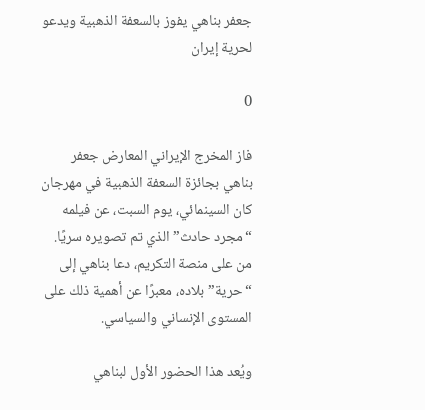جعفر بناهي يفوز بالسعفة الذهبية ويدعو لحرية إيران

0

فاز المخرج الإيراني المعارض جعفر بناهي بجائزة السعفة الذهبية في مهرجان كان السينمائي، يوم السبت، عن فيلمه “مجرد حادث” الذي تم تصويره سريًا. من على منصة التكريم، دعا بناهي إلى “حرية” بلاده، معبرًا عن أهمية ذلك على المستوى الإنساني والسياسي.

ويُعد هذا الحضور الأول لبناهي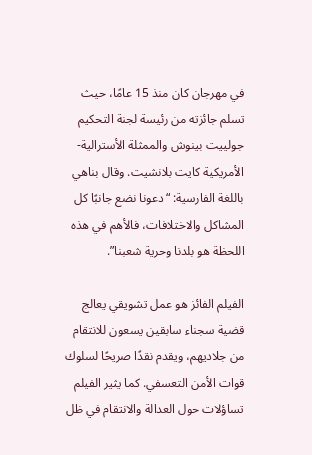في مهرجان كان منذ 15 عامًا، حيث تسلم جائزته من رئيسة لجنة التحكيم جولييت بينوش والممثلة الأسترالية-الأمريكية كايت بلانشيت. وقال بناهي باللغة الفارسية: “دعونا نضع جانبًا كل المشاكل والاختلافات، فالأهم في هذه اللحظة هو بلدنا وحرية شعبنا”.

الفيلم الفائز هو عمل تشويقي يعالج قضية سجناء سابقين يسعون للانتقام من جلاديهم، ويقدم نقدًا صريحًا لسلوك قوات الأمن التعسفي. كما يثير الفيلم تساؤلات حول العدالة والانتقام في ظل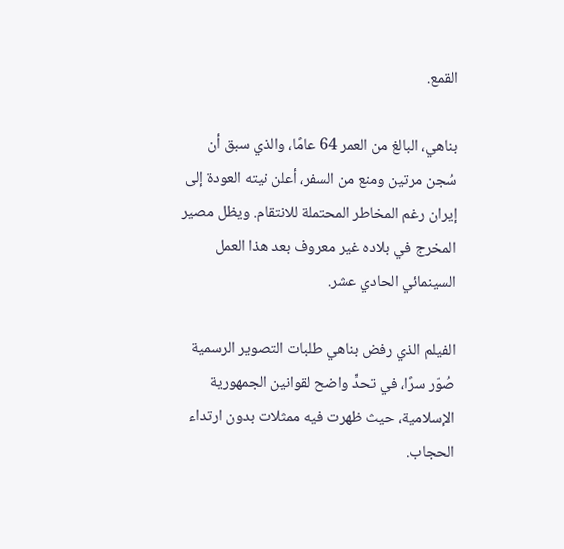القمع.

بناهي، البالغ من العمر 64 عامًا، والذي سبق أن سُجن مرتين ومنع من السفر، أعلن نيته العودة إلى إيران رغم المخاطر المحتملة للانتقام. ويظل مصير المخرج في بلاده غير معروف بعد هذا العمل السينمائي الحادي عشر.

الفيلم الذي رفض بناهي طلبات التصوير الرسمية صُوّر سرًا، في تحدٍّ واضح لقوانين الجمهورية الإسلامية، حيث ظهرت فيه ممثلات بدون ارتداء الحجاب.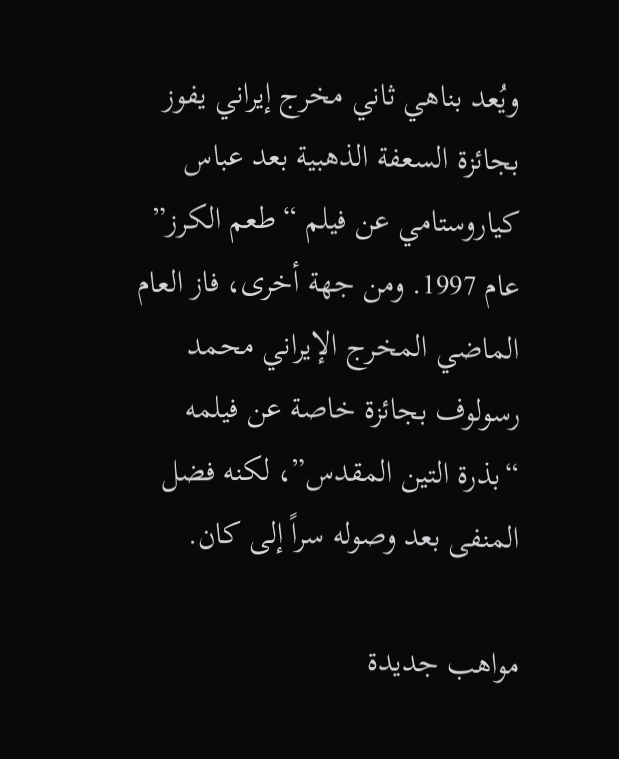ويُعد بناهي ثاني مخرج إيراني يفوز بجائزة السعفة الذهبية بعد عباس كياروستامي عن فيلم “طعم الكرز” عام 1997. ومن جهة أخرى، فاز العام الماضي المخرج الإيراني محمد رسولوف بجائزة خاصة عن فيلمه “بذرة التين المقدس”، لكنه فضل المنفى بعد وصوله سراً إلى كان.

مواهب جديدة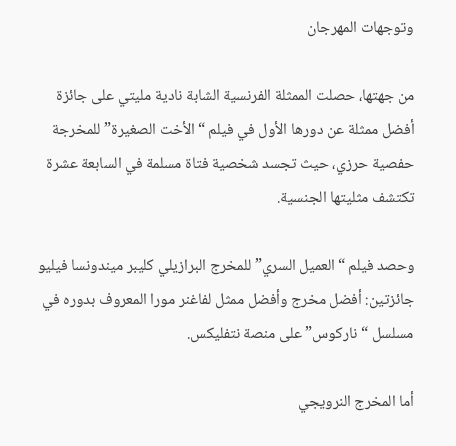وتوجهات المهرجان

من جهتها، حصلت الممثلة الفرنسية الشابة نادية مليتي على جائزة أفضل ممثلة عن دورها الأول في فيلم “الأخت الصغيرة” للمخرجة حفصية حرزي، حيث تجسد شخصية فتاة مسلمة في السابعة عشرة تكتشف مثليتها الجنسية.

وحصد فيلم “العميل السري” للمخرج البرازيلي كليبر ميندونسا فيليو جائزتين: أفضل مخرج وأفضل ممثل لفاغنر مورا المعروف بدوره في مسلسل “ناركوس” على منصة نتفليكس.

أما المخرج النرويجي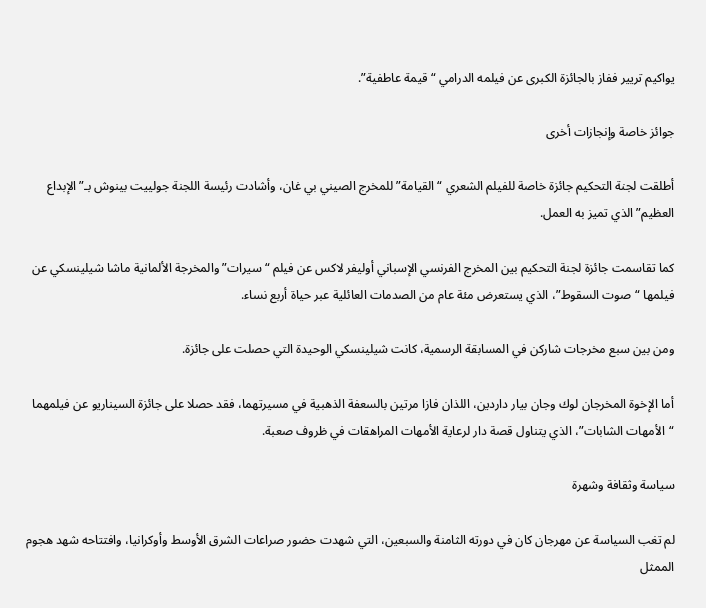يواكيم تريير ففاز بالجائزة الكبرى عن فيلمه الدرامي “قيمة عاطفية”.

جوائز خاصة وإنجازات أخرى

أطلقت لجنة التحكيم جائزة خاصة للفيلم الشعري “القيامة” للمخرج الصيني بي غان، وأشادت رئيسة اللجنة جولييت بينوش بـ”الإبداع العظيم” الذي تميز به العمل.

كما تقاسمت جائزة لجنة التحكيم بين المخرج الفرنسي الإسباني أوليفر لاكس عن فيلم “سيرات” والمخرجة الألمانية ماشا شيلينسكي عن فيلمها “صوت السقوط”، الذي يستعرض مئة عام من الصدمات العائلية عبر حياة أربع نساء.

ومن بين سبع مخرجات شاركن في المسابقة الرسمية، كانت شيلينسكي الوحيدة التي حصلت على جائزة.

أما الإخوة المخرجان لوك وجان بيار داردين، اللذان فازا مرتين بالسعفة الذهبية في مسيرتهما، فقد حصلا على جائزة السيناريو عن فيلمهما “الأمهات الشابات”، الذي يتناول قصة دار لرعاية الأمهات المراهقات في ظروف صعبة.

سياسة وثقافة وشهرة

لم تغب السياسة عن مهرجان كان في دورته الثامنة والسبعين، التي شهدت حضور صراعات الشرق الأوسط وأوكرانيا، وافتتاحه شهد هجوم الممثل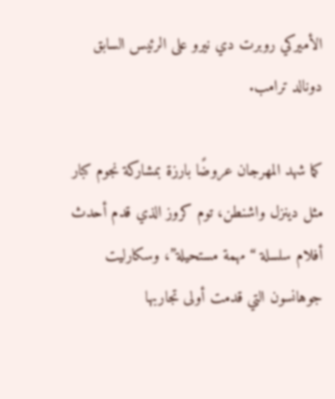الأميركي روبرت دي نيرو على الرئيس السابق دونالد ترامب.

كما شهد المهرجان عروضًا بارزة بمشاركة نجوم كبار مثل دينزل واشنطن، توم كروز الذي قدم أحدث أفلام سلسلة “مهمة مستحيلة”، وسكارليت جوهانسون التي قدمت أولى تجاربها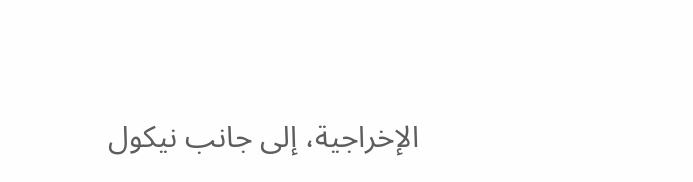الإخراجية، إلى جانب نيكول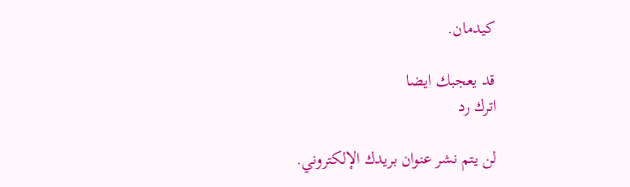كيدمان.

قد يعجبك ايضا
اترك رد

لن يتم نشر عنوان بريدك الإلكتروني.